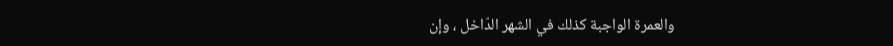والعمرة الواجبة كذلك في الشهر الدّاخل ، وإن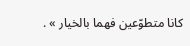كانا متطوّعين فهما بالخيار » .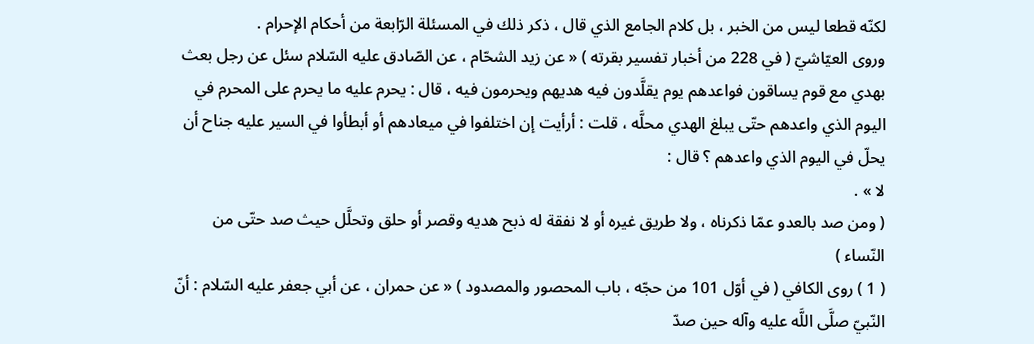لكنّه قطعا ليس من الخبر ، بل كلام الجامع الذي قال ، ذكر ذلك في المسئلة الرّابعة من أحكام الإحرام .
وروى العيّاشيّ ( في 228 من أخبار تفسير بقرته ) « عن زيد الشحّام ، عن الصّادق عليه السّلام سئل عن رجل بعث بهدي مع قوم يساقون فواعدهم يوم يقلَّدون فيه هديهم ويحرمون فيه ، قال : يحرم عليه ما يحرم على المحرم في اليوم الذي واعدهم حتّى يبلغ الهدي محلَّه ، قلت : أرأيت إن اختلفوا في ميعادهم أو أبطأوا في السير عليه جناح أن يحلّ في اليوم الذي واعدهم ؟ قال :
لا » .
( ومن صد بالعدو عمّا ذكرناه ، ولا طريق غيره أو لا نفقة له ذبح هديه وقصر أو حلق وتحلَّل حيث صد حتّى من النّساء )
( 1 ) روى الكافي ( في أوّل 101 من حجّه ، باب المحصور والمصدود ) « عن حمران ، عن أبي جعفر عليه السّلام : أنّ النّبيّ صلَّى اللَّه عليه وآله حين صدّ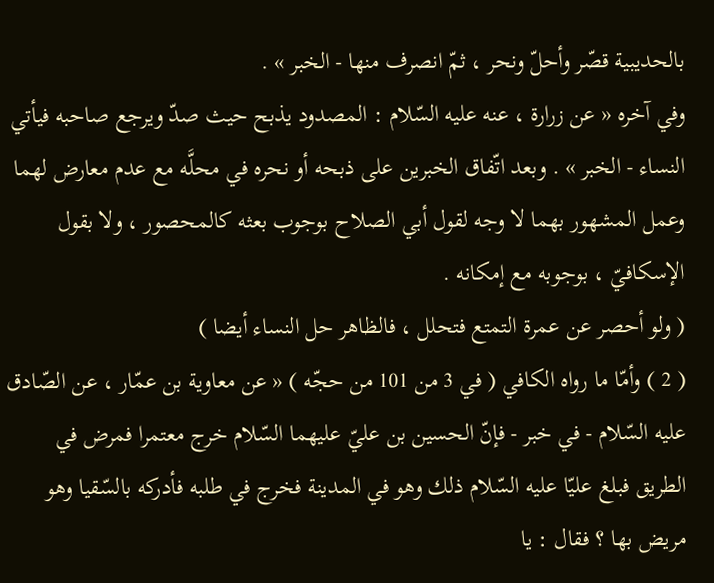بالحديبية قصّر وأحلّ ونحر ، ثمّ انصرف منها - الخبر » .
وفي آخره « عن زرارة ، عنه عليه السّلام : المصدود يذبح حيث صدّ ويرجع صاحبه فيأتي النساء - الخبر » . وبعد اتّفاق الخبرين على ذبحه أو نحره في محلَّه مع عدم معارض لهما وعمل المشهور بهما لا وجه لقول أبي الصلاح بوجوب بعثه كالمحصور ، ولا بقول الإسكافيّ ، بوجوبه مع إمكانه .
( ولو أحصر عن عمرة التمتع فتحلل ، فالظاهر حل النساء أيضا )
( 2 ) وأمّا ما رواه الكافي ( في 3 من 101 من حجّه ) « عن معاوية بن عمّار ، عن الصّادق عليه السّلام - في خبر - فإنّ الحسين بن عليّ عليهما السّلام خرج معتمرا فمرض في الطريق فبلغ عليّا عليه السّلام ذلك وهو في المدينة فخرج في طلبه فأدركه بالسّقيا وهو مريض بها ؟ فقال : يا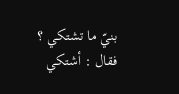بنيّ ما تشتكي ؟ فقال : أشتكي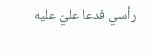رأسي فدعا عليّ عليه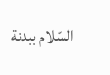السّلام ببدنة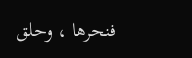فنحرها ، وحلق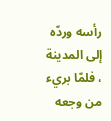رأسه وردّه إلى المدينة ، فلمّا بريء من وجعه